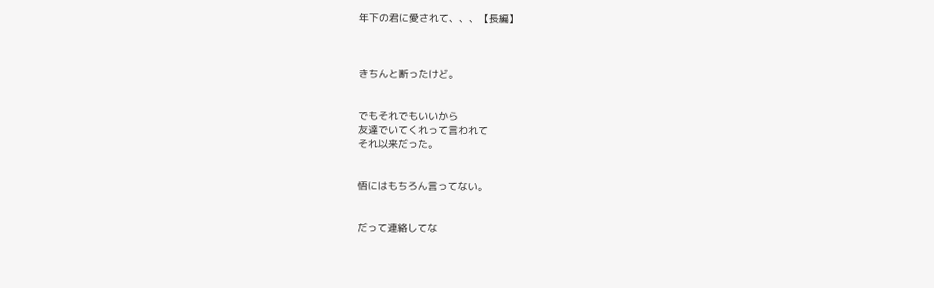年下の君に愛されて、、、【長編】



きちんと断ったけど。


でもそれでもいいから
友達でいてくれって言われて
それ以来だった。


悟にはもちろん言ってない。


だって連絡してな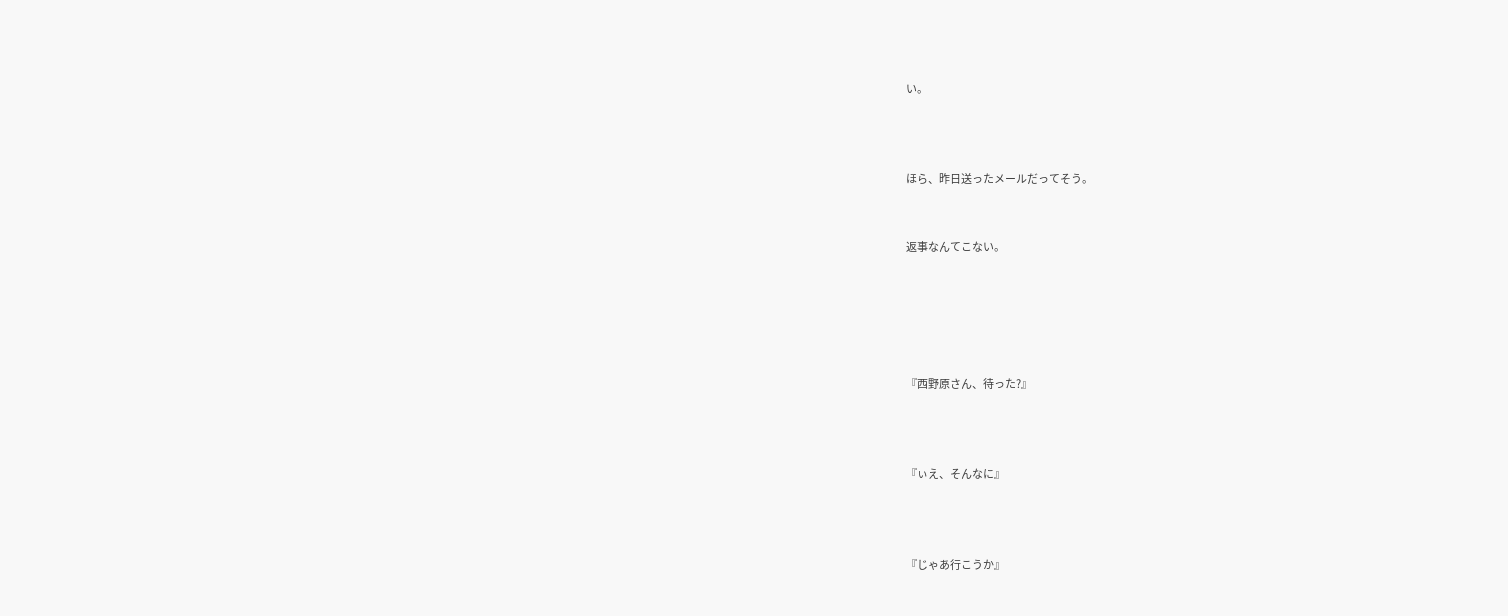い。



ほら、昨日送ったメールだってそう。


返事なんてこない。





『西野原さん、待った?』



『ぃえ、そんなに』



『じゃあ行こうか』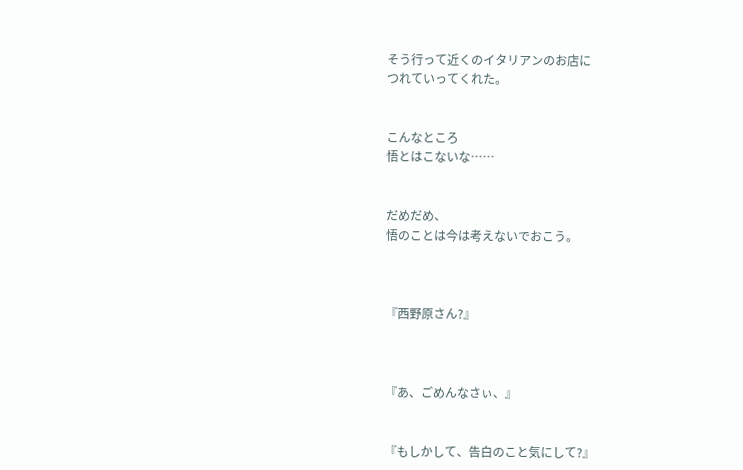そう行って近くのイタリアンのお店に
つれていってくれた。


こんなところ
悟とはこないな……


だめだめ、
悟のことは今は考えないでおこう。



『西野原さん?』



『あ、ごめんなさぃ、』


『もしかして、告白のこと気にして?』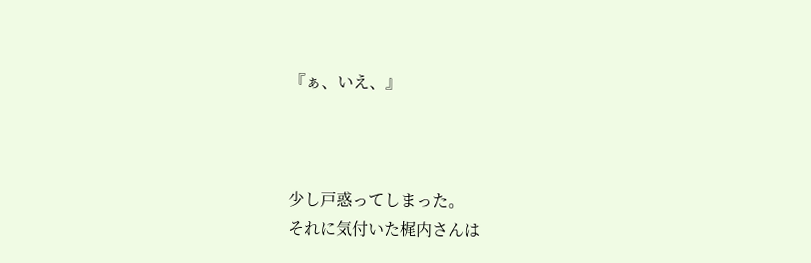『ぁ、いえ、』



少し戸惑ってしまった。
それに気付いた梶内さんは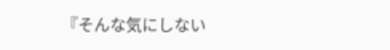『そんな気にしない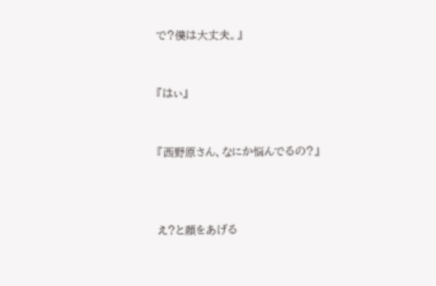で?僕は大丈夫。』


『はぃ』


『西野原さん、なにか悩んでるの?』



え?と顔をあげる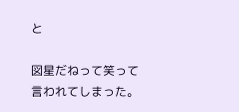と

図星だねって笑って言われてしまった。